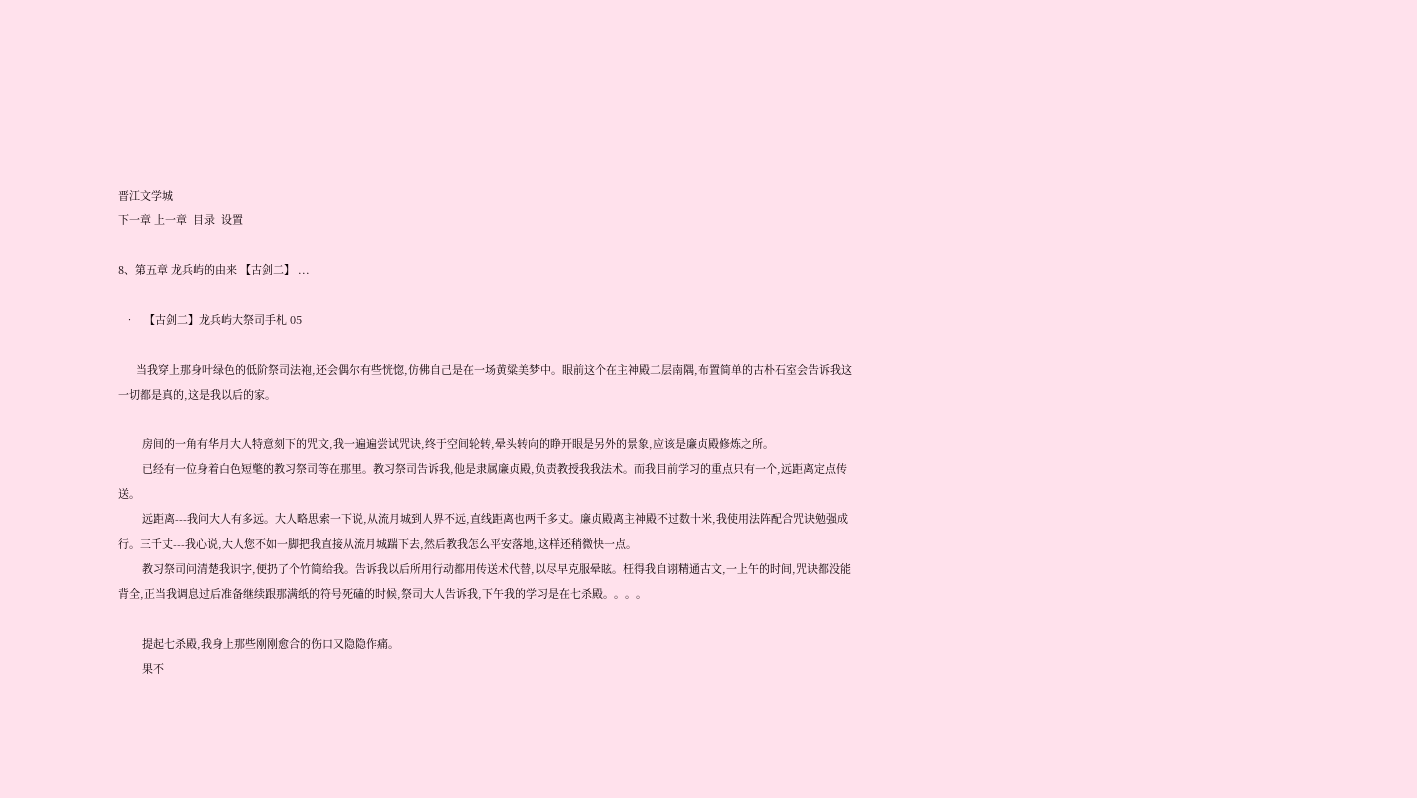晋江文学城
下一章 上一章  目录  设置

8、第五章 龙兵屿的由来 【古剑二】 ...

  •   【古剑二】龙兵屿大祭司手札 05

      当我穿上那身叶绿色的低阶祭司法袍,还会偶尔有些恍惚,仿佛自己是在一场黄粱美梦中。眼前这个在主神殿二层南隅,布置简单的古朴石室会告诉我这一切都是真的,这是我以后的家。

        房间的一角有华月大人特意刻下的咒文,我一遍遍尝试咒诀,终于空间轮转,晕头转向的睁开眼是另外的景象,应该是廉贞殿修炼之所。
        已经有一位身着白色短氅的教习祭司等在那里。教习祭司告诉我,他是隶属廉贞殿,负责教授我我法术。而我目前学习的重点只有一个,远距离定点传送。
        远距离---我问大人有多远。大人略思索一下说,从流月城到人界不远,直线距离也两千多丈。廉贞殿离主神殿不过数十米,我使用法阵配合咒诀勉强成行。三千丈---我心说,大人您不如一脚把我直接从流月城踹下去,然后教我怎么平安落地,这样还稍微快一点。
        教习祭司问清楚我识字,便扔了个竹简给我。告诉我以后所用行动都用传送术代替,以尽早克服晕眩。枉得我自诩精通古文,一上午的时间,咒诀都没能背全,正当我调息过后准备继续跟那满纸的符号死磕的时候,祭司大人告诉我,下午我的学习是在七杀殿。。。。

        提起七杀殿,我身上那些刚刚愈合的伤口又隐隐作痛。
        果不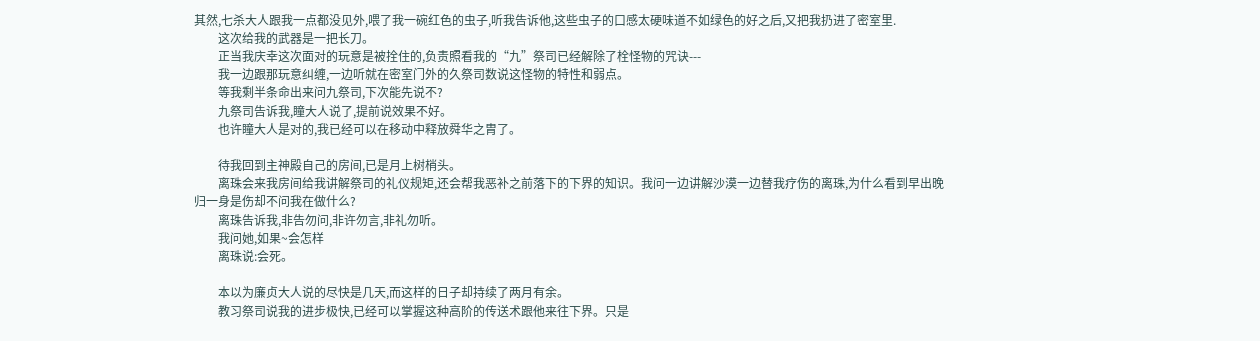其然,七杀大人跟我一点都没见外,喂了我一碗红色的虫子,听我告诉他,这些虫子的口感太硬味道不如绿色的好之后,又把我扔进了密室里.
        这次给我的武器是一把长刀。
        正当我庆幸这次面对的玩意是被拴住的,负责照看我的“九”祭司已经解除了栓怪物的咒诀---
        我一边跟那玩意纠缠,一边听就在密室门外的久祭司数说这怪物的特性和弱点。
        等我剩半条命出来问九祭司,下次能先说不?
        九祭司告诉我,瞳大人说了,提前说效果不好。
        也许瞳大人是对的,我已经可以在移动中释放舜华之胄了。

        待我回到主神殿自己的房间,已是月上树梢头。
        离珠会来我房间给我讲解祭司的礼仪规矩,还会帮我恶补之前落下的下界的知识。我问一边讲解沙漠一边替我疗伤的离珠,为什么看到早出晚归一身是伤却不问我在做什么?
        离珠告诉我,非告勿问,非许勿言,非礼勿听。
        我问她,如果~会怎样
        离珠说:会死。

        本以为廉贞大人说的尽快是几天,而这样的日子却持续了两月有余。
        教习祭司说我的进步极快,已经可以掌握这种高阶的传送术跟他来往下界。只是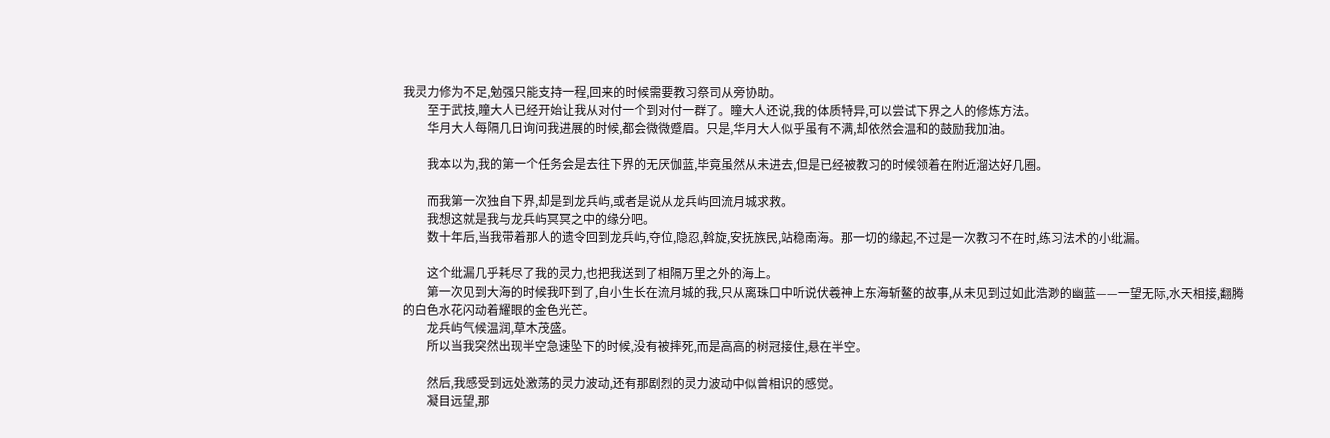我灵力修为不足,勉强只能支持一程,回来的时候需要教习祭司从旁协助。
        至于武技,瞳大人已经开始让我从对付一个到对付一群了。瞳大人还说,我的体质特异,可以尝试下界之人的修炼方法。
        华月大人每隔几日询问我进展的时候,都会微微蹙眉。只是,华月大人似乎虽有不满,却依然会温和的鼓励我加油。

        我本以为,我的第一个任务会是去往下界的无厌伽蓝,毕竟虽然从未进去,但是已经被教习的时候领着在附近溜达好几圈。

        而我第一次独自下界,却是到龙兵屿,或者是说从龙兵屿回流月城求救。
        我想这就是我与龙兵屿冥冥之中的缘分吧。
        数十年后,当我带着那人的遗令回到龙兵屿,夺位,隐忍,斡旋,安抚族民,站稳南海。那一切的缘起,不过是一次教习不在时,练习法术的小纰漏。

        这个纰漏几乎耗尽了我的灵力,也把我送到了相隔万里之外的海上。
        第一次见到大海的时候我吓到了,自小生长在流月城的我,只从离珠口中听说伏羲神上东海斩鳌的故事,从未见到过如此浩渺的幽蓝——一望无际,水天相接,翻腾的白色水花闪动着耀眼的金色光芒。
        龙兵屿气候温润,草木茂盛。
        所以当我突然出现半空急速坠下的时候,没有被摔死,而是高高的树冠接住,悬在半空。

        然后,我感受到远处激荡的灵力波动,还有那剧烈的灵力波动中似曾相识的感觉。
        凝目远望,那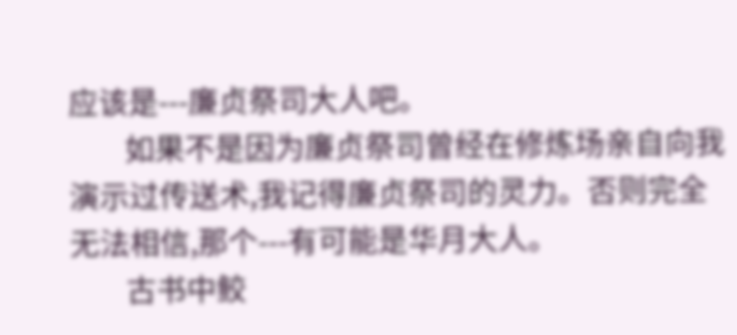应该是---廉贞祭司大人吧。
        如果不是因为廉贞祭司曾经在修炼场亲自向我演示过传送术,我记得廉贞祭司的灵力。否则完全无法相信,那个---有可能是华月大人。
        古书中鲛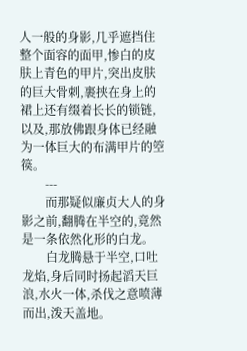人一般的身影,几乎遮挡住整个面容的面甲,惨白的皮肤上青色的甲片,突出皮肤的巨大骨刺,裹挟在身上的裙上还有缀着长长的锁链,以及,那放佛跟身体已经融为一体巨大的布满甲片的箜篌。
        ---
        而那疑似廉贞大人的身影之前,翻腾在半空的,竟然是一条依然化形的白龙。
        白龙腾悬于半空,口吐龙焰,身后同时扬起滔天巨浪,水火一体,杀伐之意喷薄而出,泼天盖地。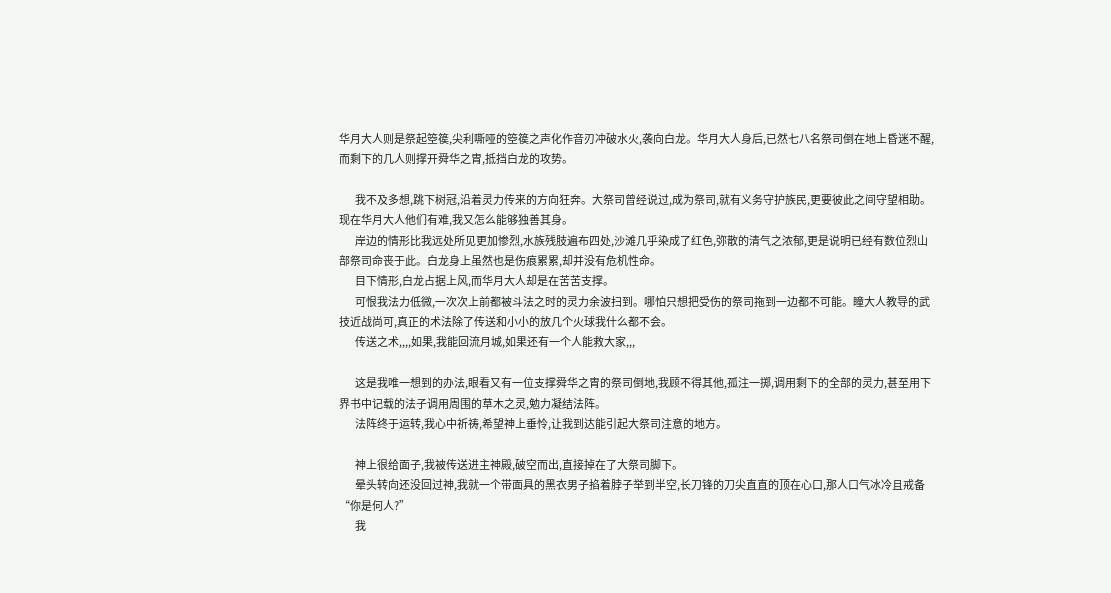华月大人则是祭起箜篌,尖利嘶哑的箜篌之声化作音刃冲破水火,袭向白龙。华月大人身后,已然七八名祭司倒在地上昏迷不醒,而剩下的几人则撑开舜华之胄,抵挡白龙的攻势。

        我不及多想,跳下树冠,沿着灵力传来的方向狂奔。大祭司曾经说过,成为祭司,就有义务守护族民,更要彼此之间守望相助。现在华月大人他们有难,我又怎么能够独善其身。
        岸边的情形比我远处所见更加惨烈,水族残肢遍布四处,沙滩几乎染成了红色,弥散的清气之浓郁,更是说明已经有数位烈山部祭司命丧于此。白龙身上虽然也是伤痕累累,却并没有危机性命。
        目下情形,白龙占据上风,而华月大人却是在苦苦支撑。
        可恨我法力低微,一次次上前都被斗法之时的灵力余波扫到。哪怕只想把受伤的祭司拖到一边都不可能。瞳大人教导的武技近战尚可,真正的术法除了传送和小小的放几个火球我什么都不会。
        传送之术,,,,如果,我能回流月城,如果还有一个人能救大家,,,

        这是我唯一想到的办法,眼看又有一位支撑舜华之胄的祭司倒地,我顾不得其他,孤注一掷,调用剩下的全部的灵力,甚至用下界书中记载的法子调用周围的草木之灵,勉力凝结法阵。
        法阵终于运转,我心中祈祷,希望神上垂怜,让我到达能引起大祭司注意的地方。

        神上很给面子,我被传送进主神殿,破空而出,直接掉在了大祭司脚下。
        晕头转向还没回过神,我就一个带面具的黑衣男子掐着脖子举到半空,长刀锋的刀尖直直的顶在心口,那人口气冰冷且戒备“你是何人?”
        我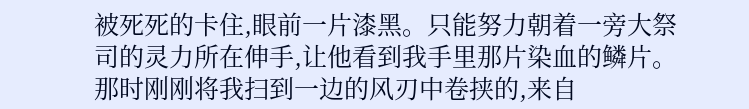被死死的卡住,眼前一片漆黑。只能努力朝着一旁大祭司的灵力所在伸手,让他看到我手里那片染血的鳞片。那时刚刚将我扫到一边的风刃中卷挟的,来自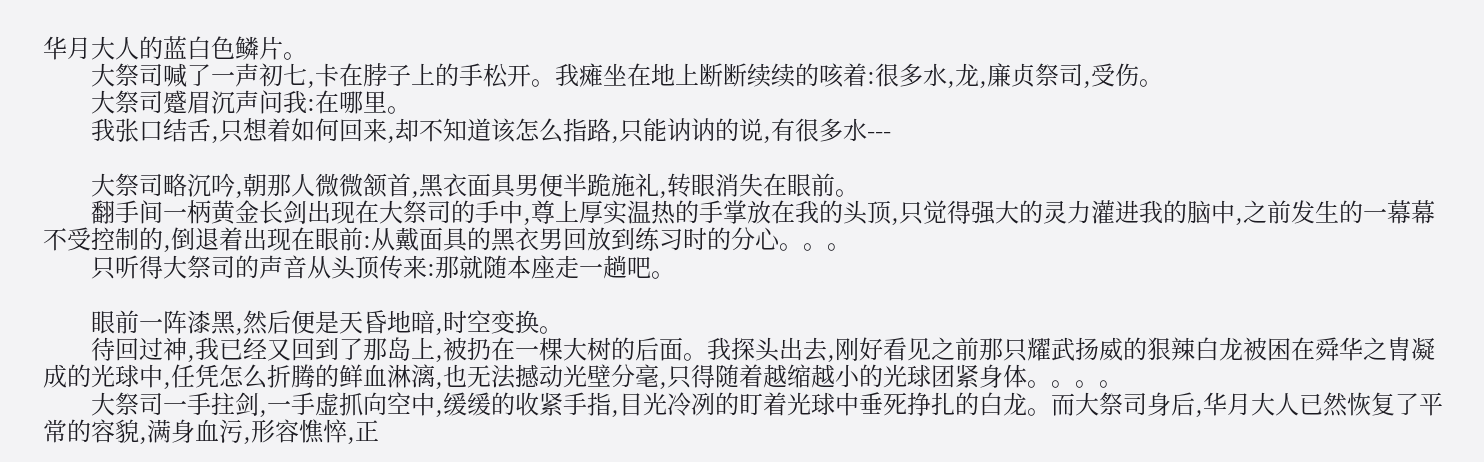华月大人的蓝白色鳞片。
        大祭司喊了一声初七,卡在脖子上的手松开。我瘫坐在地上断断续续的咳着:很多水,龙,廉贞祭司,受伤。
        大祭司蹙眉沉声问我:在哪里。
        我张口结舌,只想着如何回来,却不知道该怎么指路,只能讷讷的说,有很多水---

        大祭司略沉吟,朝那人微微颔首,黑衣面具男便半跪施礼,转眼消失在眼前。
        翻手间一柄黄金长剑出现在大祭司的手中,尊上厚实温热的手掌放在我的头顶,只觉得强大的灵力灌进我的脑中,之前发生的一幕幕不受控制的,倒退着出现在眼前:从戴面具的黑衣男回放到练习时的分心。。。
        只听得大祭司的声音从头顶传来:那就随本座走一趟吧。

        眼前一阵漆黑,然后便是天昏地暗,时空变换。
        待回过神,我已经又回到了那岛上,被扔在一棵大树的后面。我探头出去,刚好看见之前那只耀武扬威的狠辣白龙被困在舜华之胄凝成的光球中,任凭怎么折腾的鲜血淋漓,也无法撼动光壁分毫,只得随着越缩越小的光球团紧身体。。。。
        大祭司一手拄剑,一手虚抓向空中,缓缓的收紧手指,目光冷冽的盯着光球中垂死挣扎的白龙。而大祭司身后,华月大人已然恢复了平常的容貌,满身血污,形容憔悴,正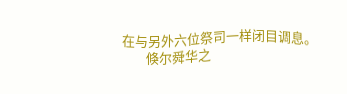在与另外六位祭司一样闭目调息。
        倏尔舜华之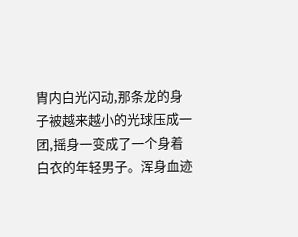胄内白光闪动,那条龙的身子被越来越小的光球压成一团,摇身一变成了一个身着白衣的年轻男子。浑身血迹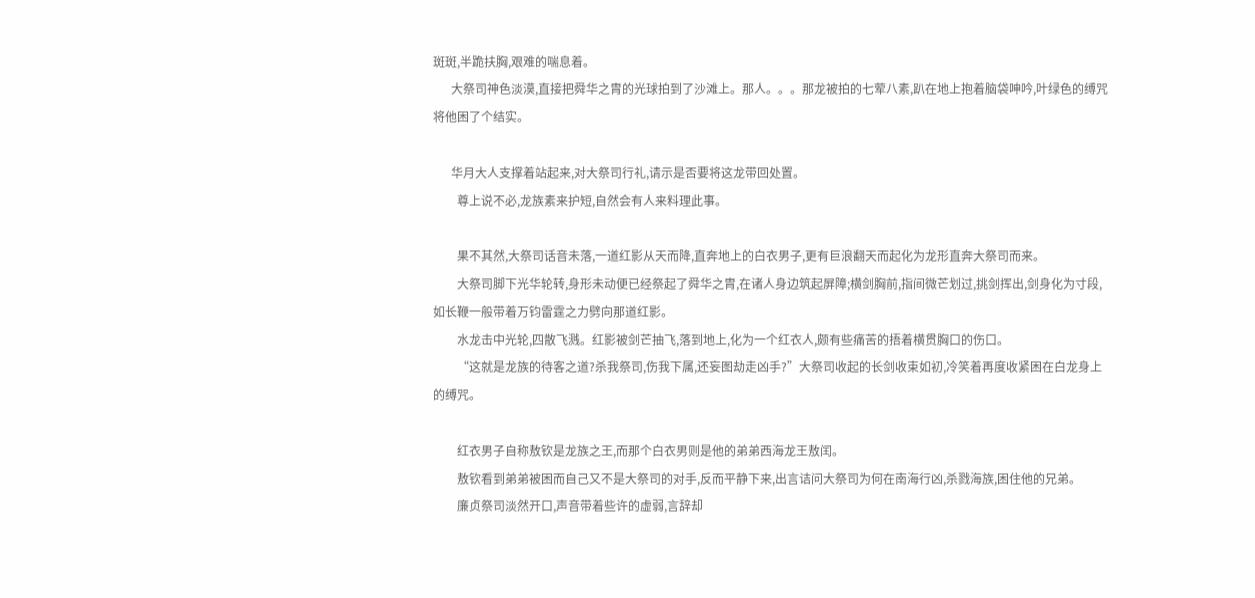斑斑,半跪扶胸,艰难的喘息着。
      大祭司神色淡漠,直接把舜华之胄的光球拍到了沙滩上。那人。。。那龙被拍的七荤八素,趴在地上抱着脑袋呻吟,叶绿色的缚咒将他困了个结实。

      华月大人支撑着站起来,对大祭司行礼,请示是否要将这龙带回处置。
        尊上说不必,龙族素来护短,自然会有人来料理此事。

        果不其然,大祭司话音未落,一道红影从天而降,直奔地上的白衣男子,更有巨浪翻天而起化为龙形直奔大祭司而来。
        大祭司脚下光华轮转,身形未动便已经祭起了舜华之胄,在诸人身边筑起屏障;横剑胸前,指间微芒划过,挑剑挥出,剑身化为寸段,如长鞭一般带着万钧雷霆之力劈向那道红影。
        水龙击中光轮,四散飞溅。红影被剑芒抽飞,落到地上,化为一个红衣人,颇有些痛苦的捂着横贯胸口的伤口。
        “这就是龙族的待客之道?杀我祭司,伤我下属,还妄图劫走凶手?”大祭司收起的长剑收束如初,冷笑着再度收紧困在白龙身上的缚咒。

        红衣男子自称敖钦是龙族之王,而那个白衣男则是他的弟弟西海龙王敖闰。
        敖钦看到弟弟被困而自己又不是大祭司的对手,反而平静下来,出言诘问大祭司为何在南海行凶,杀戮海族,困住他的兄弟。
        廉贞祭司淡然开口,声音带着些许的虚弱,言辞却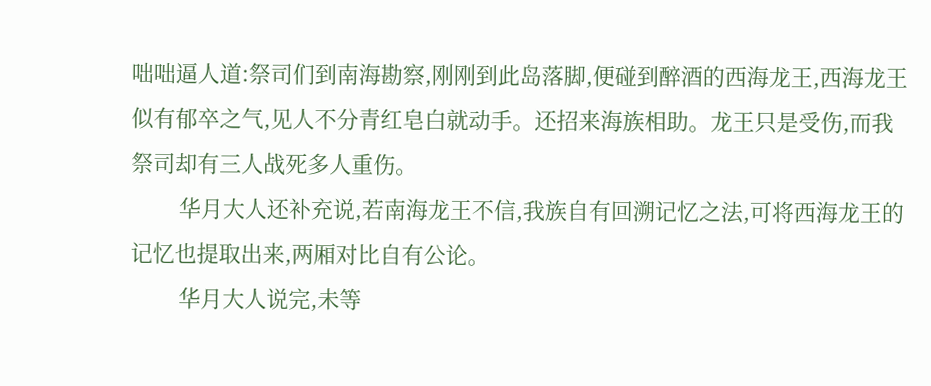咄咄逼人道:祭司们到南海勘察,刚刚到此岛落脚,便碰到醉酒的西海龙王,西海龙王似有郁卒之气,见人不分青红皂白就动手。还招来海族相助。龙王只是受伤,而我祭司却有三人战死多人重伤。
        华月大人还补充说,若南海龙王不信,我族自有回溯记忆之法,可将西海龙王的记忆也提取出来,两厢对比自有公论。
        华月大人说完,未等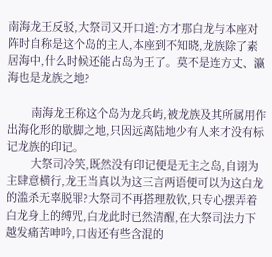南海龙王反驳,大祭司又开口道:方才那白龙与本座对阵时自称是这个岛的主人,本座到不知晓,龙族除了素居海中,什么时候还能占岛为王了。莫不是连方丈、瀛海也是龙族之地?

        南海龙王称这个岛为龙兵屿,被龙族及其所属用作出海化形的歇脚之地,只因远离陆地少有人来才没有标记龙族的印记。
        大祭司冷笑,既然没有印记便是无主之岛,自诩为主肆意横行,龙王当真以为这三言两语便可以为这白龙的滥杀无辜脱罪?大祭司不再搭理敖钦,只专心摆弄着白龙身上的缚咒,白龙此时已然清醒,在大祭司法力下越发痛苦呻吟,口齿还有些含混的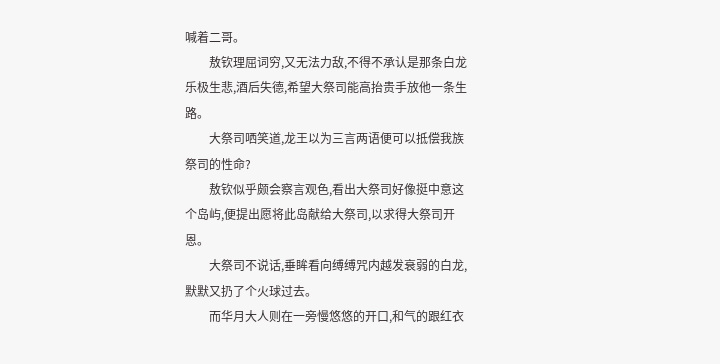喊着二哥。
        敖钦理屈词穷,又无法力敌,不得不承认是那条白龙乐极生悲,酒后失德,希望大祭司能高抬贵手放他一条生路。
        大祭司哂笑道,龙王以为三言两语便可以抵偿我族祭司的性命?
        敖钦似乎颇会察言观色,看出大祭司好像挺中意这个岛屿,便提出愿将此岛献给大祭司,以求得大祭司开恩。
        大祭司不说话,垂眸看向缚缚咒内越发衰弱的白龙,默默又扔了个火球过去。
        而华月大人则在一旁慢悠悠的开口,和气的跟红衣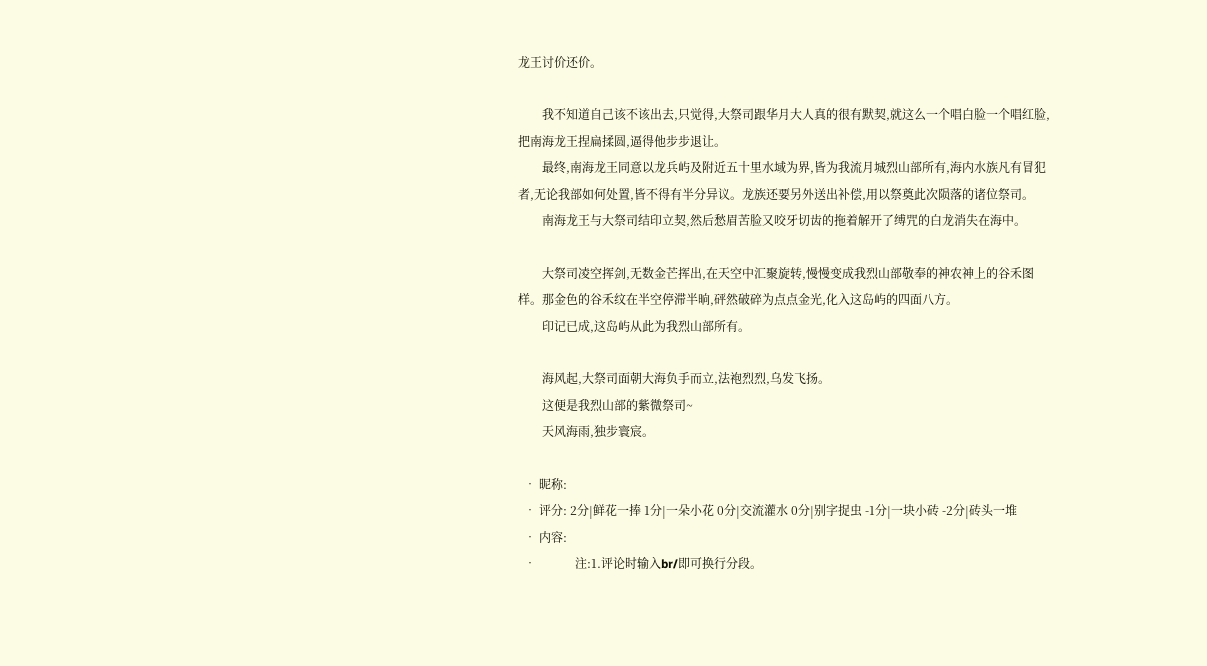龙王讨价还价。

        我不知道自己该不该出去,只觉得,大祭司跟华月大人真的很有默契,就这么一个唱白脸一个唱红脸,把南海龙王捏扁揉圆,逼得他步步退让。
        最终,南海龙王同意以龙兵屿及附近五十里水域为界,皆为我流月城烈山部所有,海内水族凡有冒犯者,无论我部如何处置,皆不得有半分异议。龙族还要另外送出补偿,用以祭奠此次陨落的诸位祭司。
        南海龙王与大祭司结印立契,然后愁眉苦脸又咬牙切齿的拖着解开了缚咒的白龙消失在海中。

        大祭司凌空挥剑,无数金芒挥出,在天空中汇聚旋转,慢慢变成我烈山部敬奉的神农神上的谷禾图样。那金色的谷禾纹在半空停滞半晌,砰然破碎为点点金光,化入这岛屿的四面八方。
        印记已成,这岛屿从此为我烈山部所有。

        海风起,大祭司面朝大海负手而立,法袍烈烈,乌发飞扬。
        这便是我烈山部的紫微祭司~
        天风海雨,独步寰宸。

  • 昵称:
  • 评分: 2分|鲜花一捧 1分|一朵小花 0分|交流灌水 0分|别字捉虫 -1分|一块小砖 -2分|砖头一堆
  • 内容:
  •             注:1.评论时输入br/即可换行分段。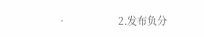•                 2.发布负分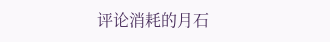评论消耗的月石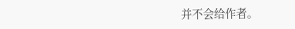并不会给作者。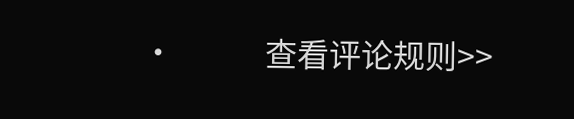•             查看评论规则>>